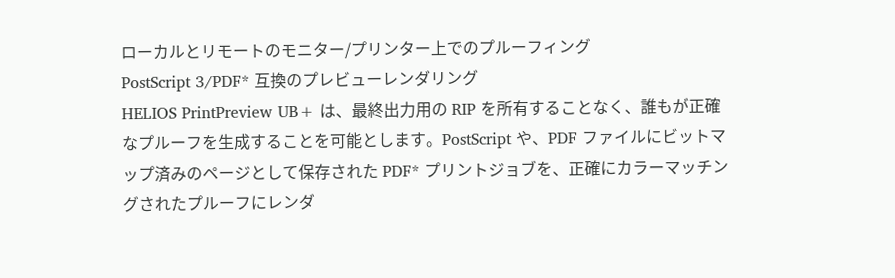ローカルとリモートのモニター/プリンター上でのプルーフィング
PostScript 3/PDF* 互換のプレビューレンダリング
HELIOS PrintPreview UB+ は、最終出力用の RIP を所有することなく、誰もが正確なプルーフを生成することを可能とします。PostScript や、PDF ファイルにビットマップ済みのページとして保存された PDF* プリントジョブを、正確にカラーマッチングされたプルーフにレンダ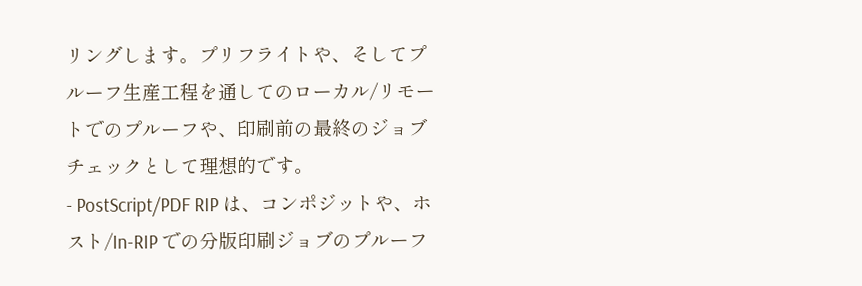リングします。プリフライトや、そしてプルーフ生産工程を通してのローカル/リモートでのプルーフや、印刷前の最終のジョブチェックとして理想的です。
- PostScript/PDF RIP は、コンポジットや、ホスト/In-RIP での分版印刷ジョブのプルーフ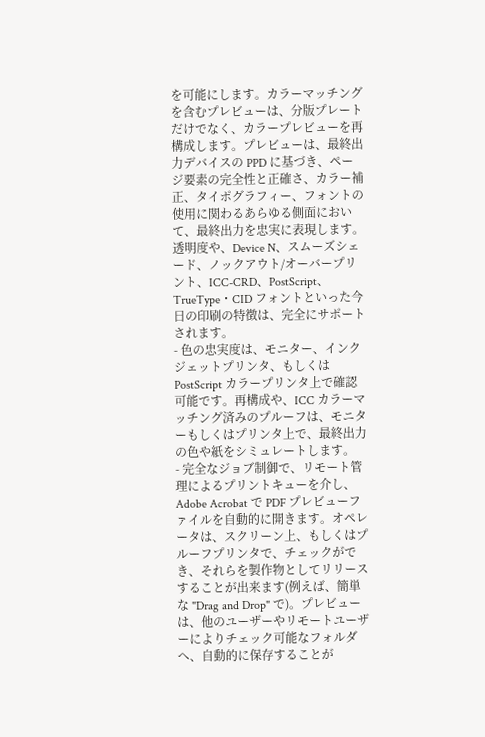を可能にします。カラーマッチングを含むプレビューは、分版プレートだけでなく、カラープレビューを再構成します。プレビューは、最終出力デバイスの PPD に基づき、ページ要素の完全性と正確さ、カラー補正、タイポグラフィー、フォントの使用に関わるあらゆる側面において、最終出力を忠実に表現します。透明度や、Device N、スムーズシェード、ノックアウト/オーバープリント、ICC-CRD、PostScript、TrueType・CID フォントといった今日の印刷の特徴は、完全にサポートされます。
- 色の忠実度は、モニター、インクジェットプリンタ、もしくは PostScript カラープリンタ上で確認可能です。再構成や、ICC カラーマッチング済みのプルーフは、モニターもしくはプリンタ上で、最終出力の色や紙をシミュレートします。
- 完全なジョブ制御で、リモート管理によるプリントキューを介し、Adobe Acrobat で PDF プレビューファイルを自動的に開きます。オペレータは、スクリーン上、もしくはプルーフプリンタで、チェックができ、それらを製作物としてリリースすることが出来ます(例えば、簡単な "Drag and Drop" で)。プレビューは、他のユーザーやリモートユーザーによりチェック可能なフォルダへ、自動的に保存することが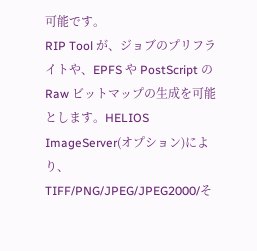可能です。
RIP Tool が、ジョブのプリフライトや、EPFS や PostScript の Raw ビットマップの生成を可能とします。HELIOS ImageServer(オプション)により、TIFF/PNG/JPEG/JPEG2000/そ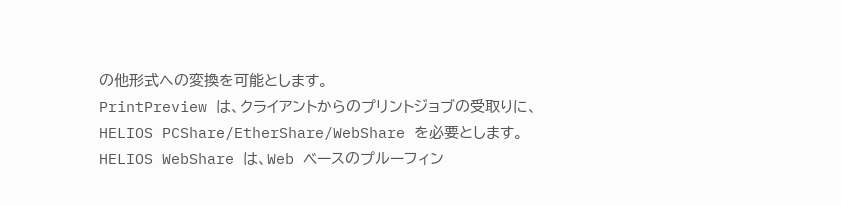の他形式への変換を可能とします。
PrintPreview は、クライアントからのプリントジョブの受取りに、HELIOS PCShare/EtherShare/WebShare を必要とします。HELIOS WebShare は、Web ベースのプルーフィン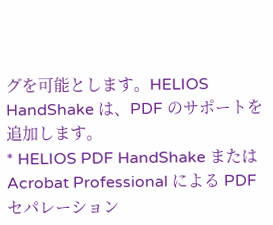グを可能とします。HELIOS HandShake は、PDF のサポートを追加します。
* HELIOS PDF HandShake または Acrobat Professional による PDF セパレーション